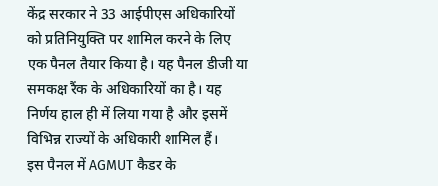केंद्र सरकार ने 33 आईपीएस अधिकारियों को प्रतिनियुक्ति पर शामिल करने के लिए एक पैनल तैयार किया है। यह पैनल डीजी या समकक्ष रैंक के अधिकारियों का है। यह निर्णय हाल ही में लिया गया है और इसमें विभिन्न राज्यों के अधिकारी शामिल हैं।
इस पैनल में AGMUT कैडर के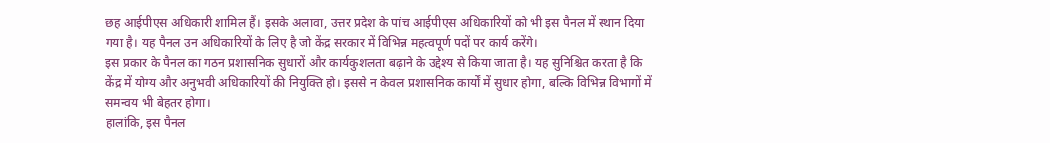छह आईपीएस अधिकारी शामिल हैं। इसके अलावा, उत्तर प्रदेश के पांच आईपीएस अधिकारियों को भी इस पैनल में स्थान दिया गया है। यह पैनल उन अधिकारियों के लिए है जो केंद्र सरकार में विभिन्न महत्वपूर्ण पदों पर कार्य करेंगे।
इस प्रकार के पैनल का गठन प्रशासनिक सुधारों और कार्यकुशलता बढ़ाने के उद्देश्य से किया जाता है। यह सुनिश्चित करता है कि केंद्र में योग्य और अनुभवी अधिकारियों की नियुक्ति हो। इससे न केवल प्रशासनिक कार्यों में सुधार होगा, बल्कि विभिन्न विभागों में समन्वय भी बेहतर होगा।
हालांकि, इस पैनल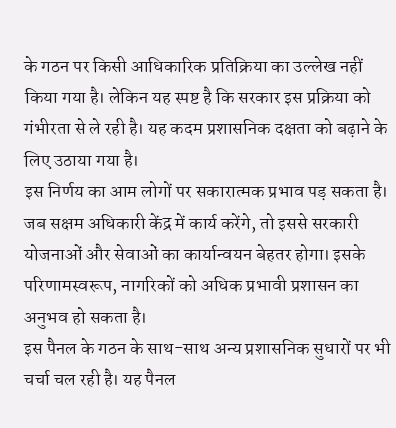के गठन पर किसी आधिकारिक प्रतिक्रिया का उल्लेख नहीं किया गया है। लेकिन यह स्पष्ट है कि सरकार इस प्रक्रिया को गंभीरता से ले रही है। यह कदम प्रशासनिक दक्षता को बढ़ाने के लिए उठाया गया है।
इस निर्णय का आम लोगों पर सकारात्मक प्रभाव पड़ सकता है। जब सक्षम अधिकारी केंद्र में कार्य करेंगे, तो इससे सरकारी योजनाओं और सेवाओं का कार्यान्वयन बेहतर होगा। इसके परिणामस्वरूप, नागरिकों को अधिक प्रभावी प्रशासन का अनुभव हो सकता है।
इस पैनल के गठन के साथ-साथ अन्य प्रशासनिक सुधारों पर भी चर्चा चल रही है। यह पैनल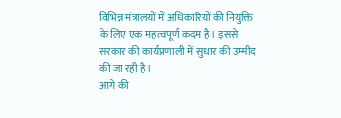विभिन्न मंत्रालयों में अधिकारियों की नियुक्ति के लिए एक महत्वपूर्ण कदम है। इससे सरकार की कार्यप्रणाली में सुधार की उम्मीद की जा रही है।
आगे की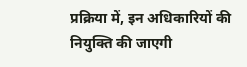प्रक्रिया में, इन अधिकारियों की नियुक्ति की जाएगी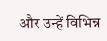और उन्हें विभिन्न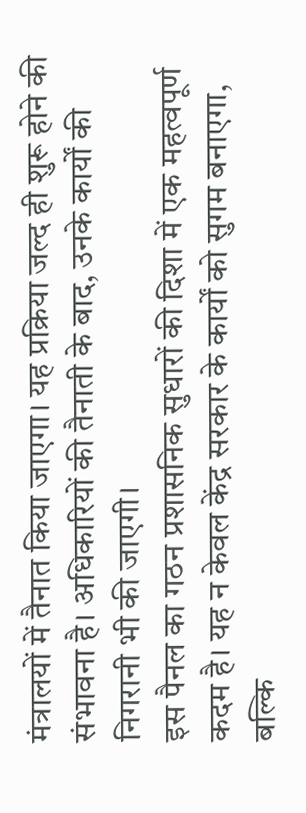मंत्रालयों में तैनात किया जाएगा। यह प्रक्रिया जल्द ही शुरू होने की संभावना है। अधिकारियों की तैनाती के बाद, उनके कार्यों की निगरानी भी की जाएगी।
इस पैनल का गठन प्रशासनिक सुधारों की दिशा में एक महत्वपूर्ण कदम है। यह न केवल केंद्र सरकार के कार्यों को सुगम बनाएगा, बल्कि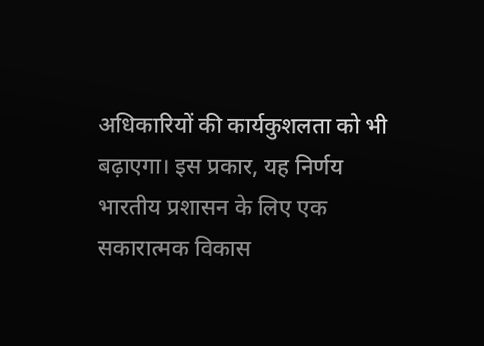अधिकारियों की कार्यकुशलता को भी बढ़ाएगा। इस प्रकार, यह निर्णय भारतीय प्रशासन के लिए एक सकारात्मक विकास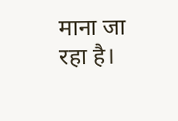माना जा रहा है।